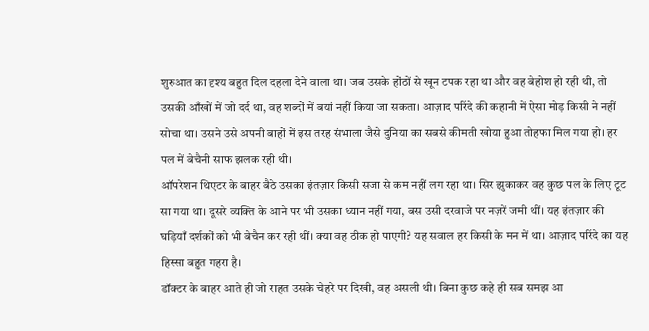शुरुआत का दृश्य बहुत दिल दहला देने वाला था। जब उसके होंठों से खून टपक रहा था और वह बेहोश हो रही थी, तो उसकी आँखों में जो दर्द था, वह शब्दों में बयां नहीं किया जा सकता। आज़ाद परिंदे की कहानी में ऐसा मोड़ किसी ने नहीं सोचा था। उसने उसे अपनी बाहों में इस तरह संभाला जैसे दुनिया का सबसे कीमती खोया हुआ तोहफा मिल गया हो। हर पल में बेचैनी साफ झलक रही थी।
ऑपरेशन थिएटर के बाहर बैठे उसका इंतज़ार किसी सजा से कम नहीं लग रहा था। सिर झुकाकर वह कुछ पल के लिए टूट सा गया था। दूसरे व्यक्ति के आने पर भी उसका ध्यान नहीं गया, बस उसी दरवाजे पर नज़रें जमी थीं। यह इंतज़ार की घड़ियाँ दर्शकों को भी बेचैन कर रही थीं। क्या वह ठीक हो पाएगी? यह सवाल हर किसी के मन में था। आज़ाद परिंदे का यह हिस्सा बहुत गहरा है।
डॉक्टर के बाहर आते ही जो राहत उसके चेहरे पर दिखी, वह असली थी। बिना कुछ कहे ही सब समझ आ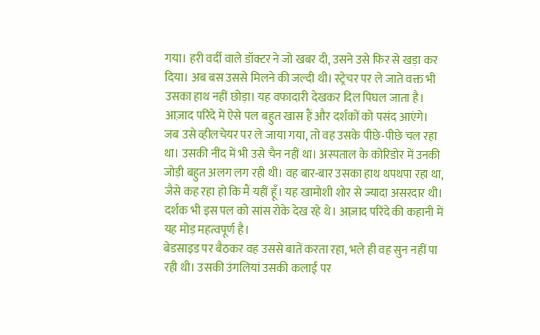गया। हरी वर्दी वाले डॉक्टर ने जो खबर दी, उसने उसे फिर से खड़ा कर दिया। अब बस उससे मिलने की जल्दी थी। स्ट्रेचर पर ले जाते वक्त भी उसका हाथ नहीं छोड़ा। यह वफादारी देखकर दिल पिघल जाता है। आज़ाद परिंदे में ऐसे पल बहुत खास हैं और दर्शकों को पसंद आएंगे।
जब उसे व्हीलचेयर पर ले जाया गया, तो वह उसके पीछे-पीछे चल रहा था। उसकी नींद में भी उसे चैन नहीं था। अस्पताल के कोरिडोर में उनकी जोड़ी बहुत अलग लग रही थी। वह बार-बार उसका हाथ थपथपा रहा था, जैसे कह रहा हो कि मैं यहीं हूँ। यह खामोशी शोर से ज्यादा असरदार थी। दर्शक भी इस पल को सांस रोके देख रहे थे। आज़ाद परिंदे की कहानी में यह मोड़ महत्वपूर्ण है।
बेडसाइड पर बैठकर वह उससे बातें करता रहा, भले ही वह सुन नहीं पा रही थी। उसकी उंगलियां उसकी कलाई पर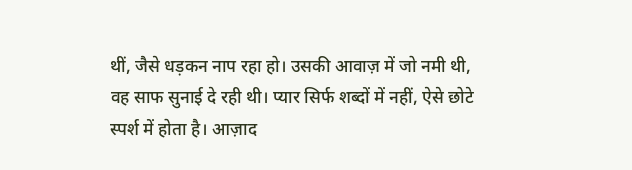थीं, जैसे धड़कन नाप रहा हो। उसकी आवाज़ में जो नमी थी, वह साफ सुनाई दे रही थी। प्यार सिर्फ शब्दों में नहीं, ऐसे छोटे स्पर्श में होता है। आज़ाद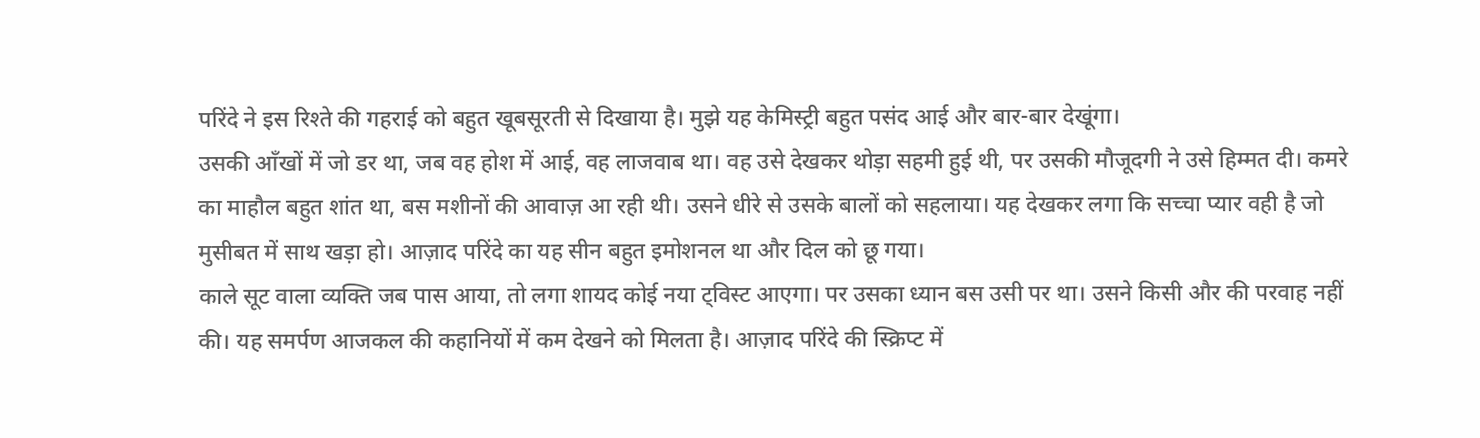परिंदे ने इस रिश्ते की गहराई को बहुत खूबसूरती से दिखाया है। मुझे यह केमिस्ट्री बहुत पसंद आई और बार-बार देखूंगा।
उसकी आँखों में जो डर था, जब वह होश में आई, वह लाजवाब था। वह उसे देखकर थोड़ा सहमी हुई थी, पर उसकी मौजूदगी ने उसे हिम्मत दी। कमरे का माहौल बहुत शांत था, बस मशीनों की आवाज़ आ रही थी। उसने धीरे से उसके बालों को सहलाया। यह देखकर लगा कि सच्चा प्यार वही है जो मुसीबत में साथ खड़ा हो। आज़ाद परिंदे का यह सीन बहुत इमोशनल था और दिल को छू गया।
काले सूट वाला व्यक्ति जब पास आया, तो लगा शायद कोई नया ट्विस्ट आएगा। पर उसका ध्यान बस उसी पर था। उसने किसी और की परवाह नहीं की। यह समर्पण आजकल की कहानियों में कम देखने को मिलता है। आज़ाद परिंदे की स्क्रिप्ट में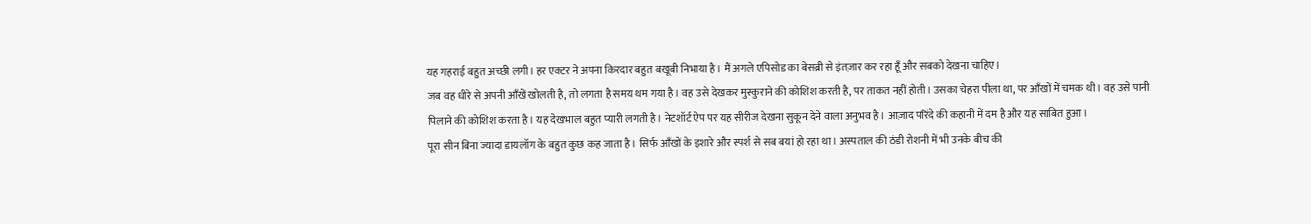यह गहराई बहुत अच्छी लगी। हर एक्टर ने अपना किरदार बहुत बखूबी निभाया है। मैं अगले एपिसोड का बेसब्री से इंतज़ार कर रहा हूँ और सबको देखना चाहिए।
जब वह धीरे से अपनी आँखें खोलती है, तो लगता है समय थम गया है। वह उसे देखकर मुस्कुराने की कोशिश करती है, पर ताकत नहीं होती। उसका चेहरा पीला था, पर आँखों में चमक थी। वह उसे पानी पिलाने की कोशिश करता है। यह देखभाल बहुत प्यारी लगती है। नेटशॉर्ट ऐप पर यह सीरीज देखना सुकून देने वाला अनुभव है। आज़ाद परिंदे की कहानी में दम है और यह साबित हुआ।
पूरा सीन बिना ज्यादा डायलॉग के बहुत कुछ कह जाता है। सिर्फ आँखों के इशारे और स्पर्श से सब बयां हो रहा था। अस्पताल की ठंडी रोशनी में भी उनके बीच की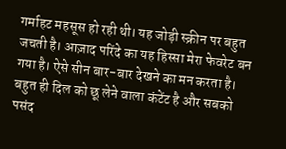गर्माहट महसूस हो रही थी। यह जोड़ी स्क्रीन पर बहुत जचती है। आज़ाद परिंदे का यह हिस्सा मेरा फेवरेट बन गया है। ऐसे सीन बार-बार देखने का मन करता है। बहुत ही दिल को छू लेने वाला कंटेंट है और सबको पसंद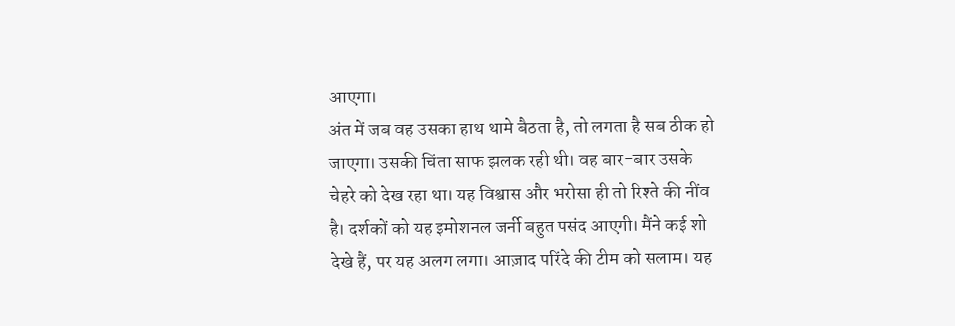आएगा।
अंत में जब वह उसका हाथ थामे बैठता है, तो लगता है सब ठीक हो जाएगा। उसकी चिंता साफ झलक रही थी। वह बार-बार उसके चेहरे को देख रहा था। यह विश्वास और भरोसा ही तो रिश्ते की नींव है। दर्शकों को यह इमोशनल जर्नी बहुत पसंद आएगी। मैंने कई शो देखे हैं, पर यह अलग लगा। आज़ाद परिंदे की टीम को सलाम। यह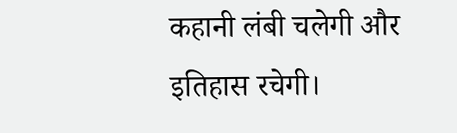कहानी लंबी चलेगी और इतिहास रचेगी।